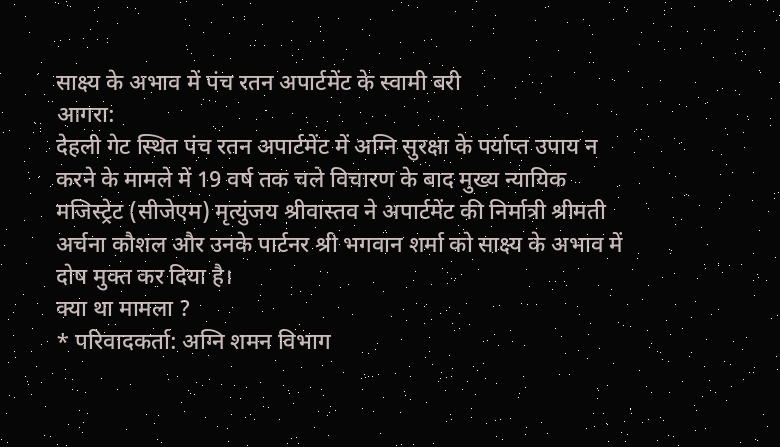साक्ष्य के अभाव में पंच रतन अपार्टमेंट के स्वामी बरी
आगरा:
देहली गेट स्थित पंच रतन अपार्टमेंट में अग्नि सुरक्षा के पर्याप्त उपाय न करने के मामले में 19 वर्ष तक चले विचारण के बाद मुख्य न्यायिक मजिस्ट्रेट (सीजेएम) मृत्युंजय श्रीवास्तव ने अपार्टमेंट की निर्मात्री श्रीमती अर्चना कौशल और उनके पार्टनर श्री भगवान शर्मा को साक्ष्य के अभाव में दोष मुक्त कर दिया है।
क्या था मामला ?
* परिवादकर्ता: अग्नि शमन विभाग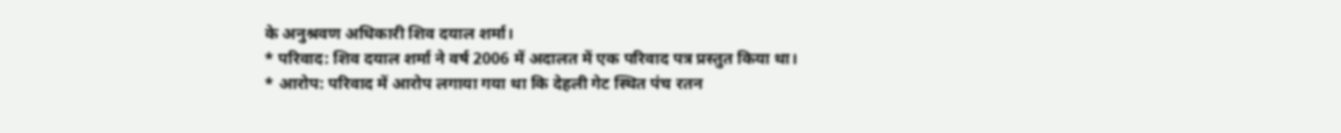के अनुश्रवण अधिकारी शिव दयाल शर्मा।
* परिवाद: शिव दयाल शर्मा ने वर्ष 2006 में अदालत में एक परिवाद पत्र प्रस्तुत किया था।
* आरोप: परिवाद में आरोप लगाया गया था कि देहली गेट स्थित पंच रतन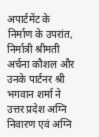अपार्टमेंट के निर्माण के उपरांत, निर्मात्री श्रीमती अर्चना कौशल और उनके पार्टनर श्री भगवान शर्मा ने उत्तर प्रदेश अग्नि निवारण एवं अग्नि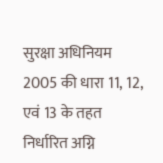सुरक्षा अधिनियम 2005 की धारा 11, 12, एवं 13 के तहत निर्धारित अग्नि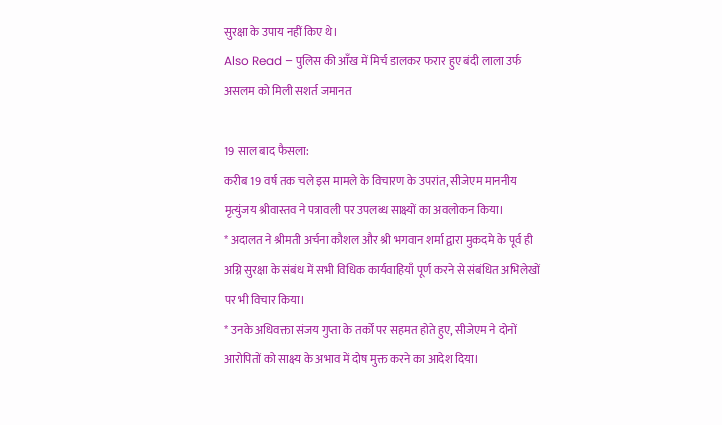सुरक्षा के उपाय नहीं किए थे।
Also Read – पुलिस की आँख में मिर्च डालकर फरार हुए बंदी लाला उर्फ असलम को मिली सशर्त जमानत

19 साल बाद फैसला:
करीब 19 वर्ष तक चले इस मामले के विचारण के उपरांत, सीजेएम माननीय मृत्युंजय श्रीवास्तव ने पत्रावली पर उपलब्ध साक्ष्यों का अवलोकन किया।
* अदालत ने श्रीमती अर्चना कौशल और श्री भगवान शर्मा द्वारा मुकदमे के पूर्व ही अग्नि सुरक्षा के संबंध में सभी विधिक कार्यवाहियाँ पूर्ण करने से संबंधित अभिलेखों पर भी विचार किया।
* उनके अधिवक्ता संजय गुप्ता के तर्कों पर सहमत होते हुए, सीजेएम ने दोनों आरोपितों को साक्ष्य के अभाव में दोष मुक्त करने का आदेश दिया।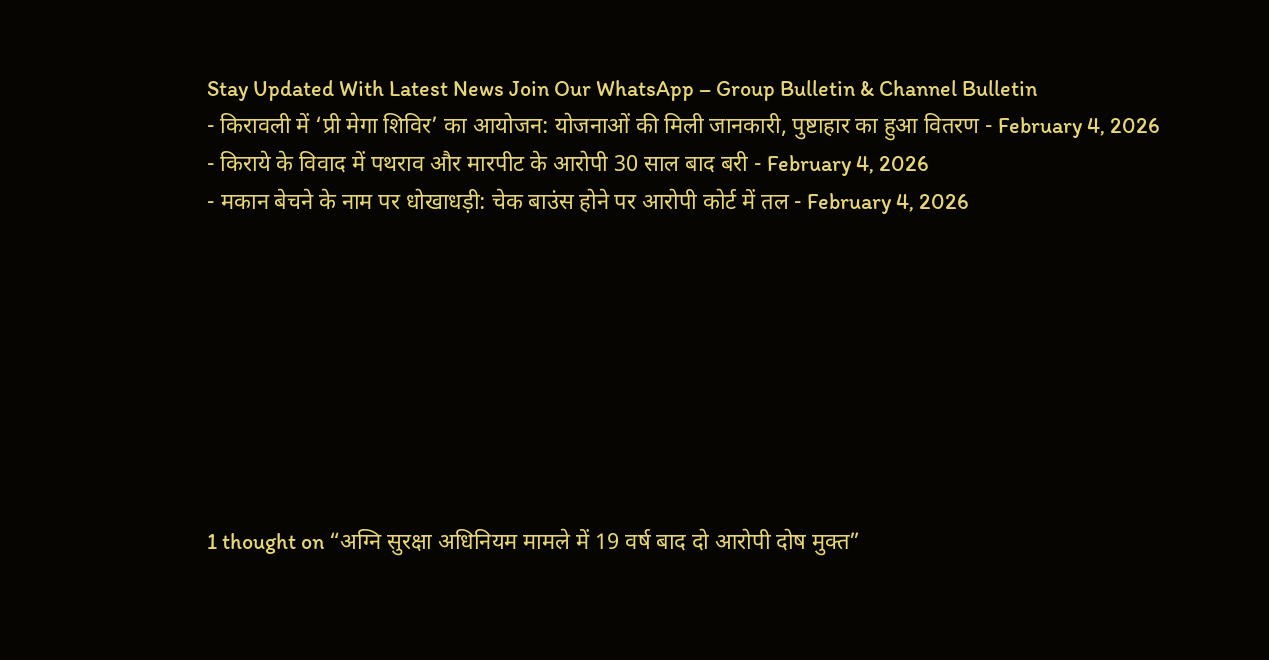Stay Updated With Latest News Join Our WhatsApp – Group Bulletin & Channel Bulletin
- किरावली में ‘प्री मेगा शिविर’ का आयोजन: योजनाओं की मिली जानकारी, पुष्टाहार का हुआ वितरण - February 4, 2026
- किराये के विवाद में पथराव और मारपीट के आरोपी 30 साल बाद बरी - February 4, 2026
- मकान बेचने के नाम पर धोखाधड़ी: चेक बाउंस होने पर आरोपी कोर्ट में तल - February 4, 2026








1 thought on “अग्नि सुरक्षा अधिनियम मामले में 19 वर्ष बाद दो आरोपी दोष मुक्त”